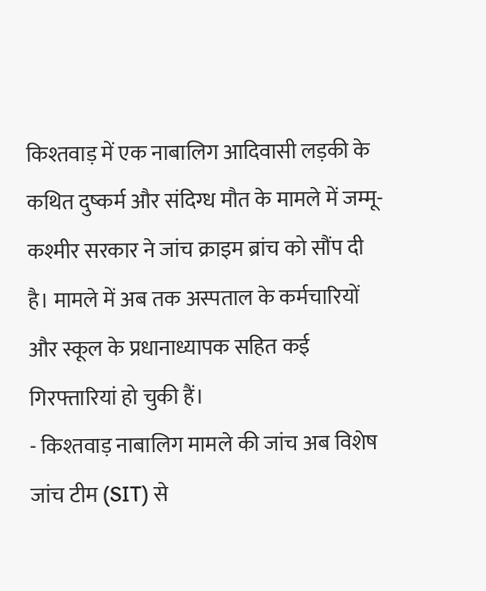किश्तवाड़ में एक नाबालिग आदिवासी लड़की के कथित दुष्कर्म और संदिग्ध मौत के मामले में जम्मू-कश्मीर सरकार ने जांच क्राइम ब्रांच को सौंप दी है। मामले में अब तक अस्पताल के कर्मचारियों और स्कूल के प्रधानाध्यापक सहित कई गिरफ्तारियां हो चुकी हैं।
- किश्तवाड़ नाबालिग मामले की जांच अब विशेष जांच टीम (SIT) से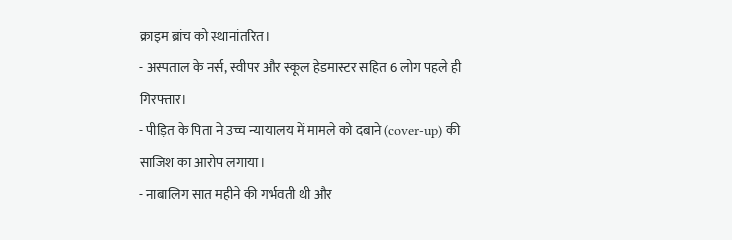क्राइम ब्रांच को स्थानांतरित।
- अस्पताल के नर्स, स्वीपर और स्कूल हेडमास्टर सहित 6 लोग पहले ही गिरफ्तार।
- पीड़ित के पिता ने उच्च न्यायालय में मामले को दबाने (cover-up) की साजिश का आरोप लगाया।
- नाबालिग सात महीने की गर्भवती थी और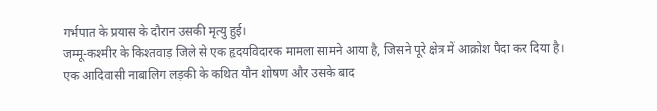गर्भपात के प्रयास के दौरान उसकी मृत्यु हुई।
जम्मू-कश्मीर के किश्तवाड़ जिले से एक हृदयविदारक मामला सामने आया है, जिसने पूरे क्षेत्र में आक्रोश पैदा कर दिया है। एक आदिवासी नाबालिग लड़की के कथित यौन शोषण और उसके बाद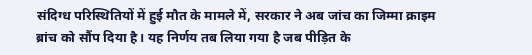संदिग्ध परिस्थितियों में हुई मौत के मामले में, सरकार ने अब जांच का जिम्मा क्राइम ब्रांच को सौंप दिया है। यह निर्णय तब लिया गया है जब पीड़ित के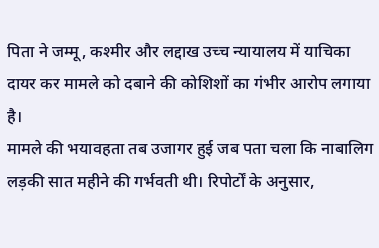पिता ने जम्मू, कश्मीर और लद्दाख उच्च न्यायालय में याचिका दायर कर मामले को दबाने की कोशिशों का गंभीर आरोप लगाया है।
मामले की भयावहता तब उजागर हुई जब पता चला कि नाबालिग लड़की सात महीने की गर्भवती थी। रिपोर्टों के अनुसार,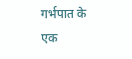गर्भपात के एक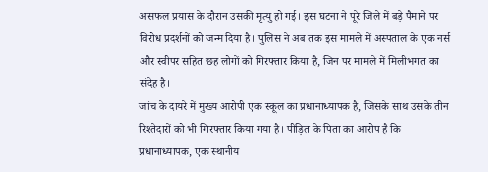असफल प्रयास के दौरान उसकी मृत्यु हो गई। इस घटना ने पूरे जिले में बड़े पैमाने पर विरोध प्रदर्शनों को जन्म दिया है। पुलिस ने अब तक इस मामले में अस्पताल के एक नर्स और स्वीपर सहित छह लोगों को गिरफ्तार किया है, जिन पर मामले में मिलीभगत का संदेह है।
जांच के दायरे में मुख्य आरोपी एक स्कूल का प्रधानाध्यापक है, जिसके साथ उसके तीन रिश्तेदारों को भी गिरफ्तार किया गया है। पीड़ित के पिता का आरोप है कि प्रधानाध्यापक, एक स्थानीय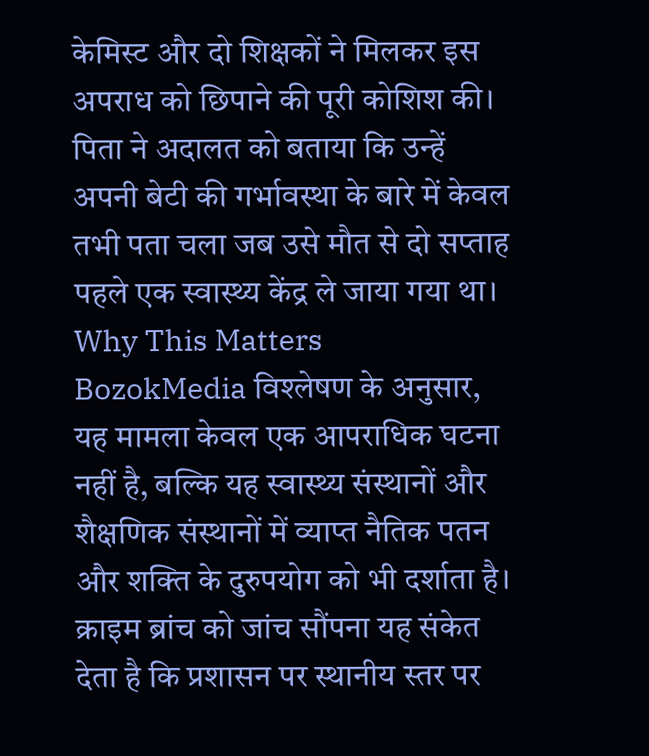केमिस्ट और दो शिक्षकों ने मिलकर इस अपराध को छिपाने की पूरी कोशिश की। पिता ने अदालत को बताया कि उन्हें अपनी बेटी की गर्भावस्था के बारे में केवल तभी पता चला जब उसे मौत से दो सप्ताह पहले एक स्वास्थ्य केंद्र ले जाया गया था।
Why This Matters
BozokMedia विश्लेषण के अनुसार, यह मामला केवल एक आपराधिक घटना नहीं है, बल्कि यह स्वास्थ्य संस्थानों और शैक्षणिक संस्थानों में व्याप्त नैतिक पतन और शक्ति के दुरुपयोग को भी दर्शाता है। क्राइम ब्रांच को जांच सौंपना यह संकेत देता है कि प्रशासन पर स्थानीय स्तर पर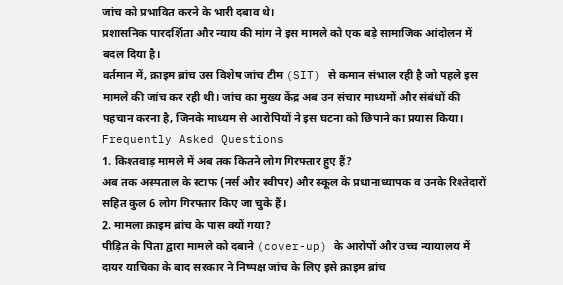जांच को प्रभावित करने के भारी दबाव थे।
प्रशासनिक पारदर्शिता और न्याय की मांग ने इस मामले को एक बड़े सामाजिक आंदोलन में बदल दिया है।
वर्तमान में, क्राइम ब्रांच उस विशेष जांच टीम (SIT) से कमान संभाल रही है जो पहले इस मामले की जांच कर रही थी। जांच का मुख्य केंद्र अब उन संचार माध्यमों और संबंधों की पहचान करना है, जिनके माध्यम से आरोपियों ने इस घटना को छिपाने का प्रयास किया।
Frequently Asked Questions
1. किश्तवाड़ मामले में अब तक कितने लोग गिरफ्तार हुए हैं?
अब तक अस्पताल के स्टाफ (नर्स और स्वीपर) और स्कूल के प्रधानाध्यापक व उनके रिश्तेदारों सहित कुल 6 लोग गिरफ्तार किए जा चुके हैं।
2. मामला क्राइम ब्रांच के पास क्यों गया?
पीड़ित के पिता द्वारा मामले को दबाने (cover-up) के आरोपों और उच्च न्यायालय में दायर याचिका के बाद सरकार ने निष्पक्ष जांच के लिए इसे क्राइम ब्रांच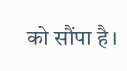को सौंपा है।